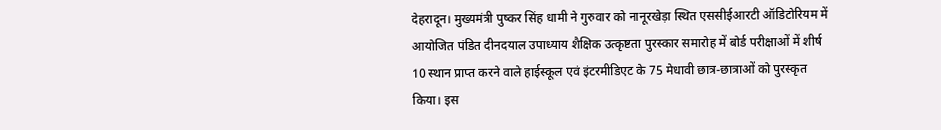देहरादून। मुख्यमंत्री पुष्कर सिंह धामी ने गुरुवार को नानूरखेड़ा स्थित एससीईआरटी ऑडिटोरियम में आयोजित पंडित दीनदयाल उपाध्याय शैक्षिक उत्कृष्टता पुरस्कार समारोह में बोर्ड परीक्षाओं में शीर्ष 10 स्थान प्राप्त करने वाले हाईस्कूल एवं इंटरमीडिएट के 75 मेधावी छात्र-छात्राओं को पुरस्कृत किया। इस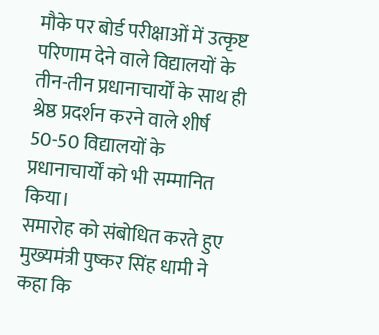मौके पर बोर्ड परीक्षाओं में उत्कृष्ट परिणाम देने वाले विद्यालयों के तीन-तीन प्रधानाचार्यों के साथ ही श्रेष्ठ प्रदर्शन करने वाले शीर्ष 50-50 विद्यालयों के प्रधानाचार्यों को भी सम्मानित किया।
समारोह को संबोधित करते हुए मुख्यमंत्री पुष्कर सिंह धामी ने कहा कि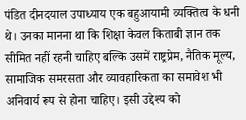पंडित दीनदयाल उपाध्याय एक बहुआयामी व्यक्तित्व के धनी थे। उनका मानना था कि शिक्षा केवल किताबी ज्ञान तक सीमित नहीं रहनी चाहिए बल्कि उसमें राष्ट्रप्रेम, नैतिक मूल्य, सामाजिक समरसता और व्यावहारिकता का समावेश भी अनिवार्य रूप से होना चाहिए। इसी उद्देश्य को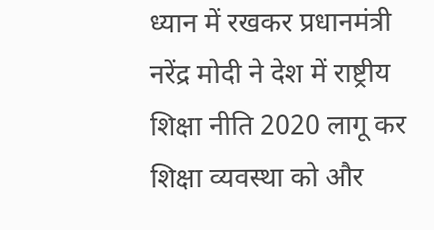ध्यान में रखकर प्रधानमंत्री नरेंद्र मोदी ने देश में राष्ट्रीय शिक्षा नीति 2020 लागू कर शिक्षा व्यवस्था को और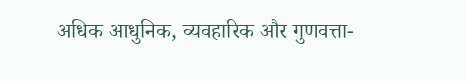अधिक आधुनिक, व्यवहारिक और गुणवत्ता-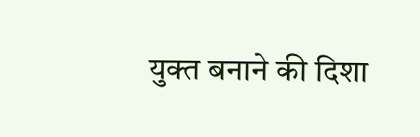युक्त बनाने की दिशा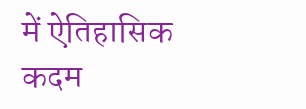में ऐतिहासिक कदम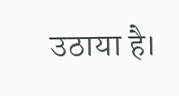उठाया है।